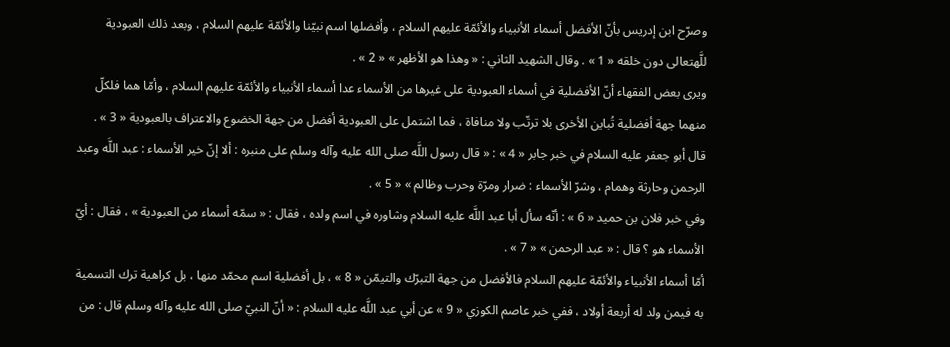وصرّح ابن إدريس بأنّ الأفضل أسماء الأنبياء والأئمّة عليهم السلام ، وأفضلها اسم نبيّنا والأئمّة عليهم السلام ، وبعد ذلك العبودية للَّهتعالى دون خلقه « 1 » . وقال الشهيد الثاني : « وهذا هو الأظهر » « 2 » .
ويرى بعض الفقهاء أنّ الأفضلية في أسماء العبودية على غيرها من الأسماء عدا أسماء الأنبياء والأئمّة عليهم السلام ، وأمّا هما فلكلّ منهما جهة أفضلية تُباين الأخرى بلا ترتّب ولا منافاة ، فما اشتمل على العبودية أفضل من جهة الخضوع والاعتراف بالعبودية « 3 » .
قال أبو جعفر عليه السلام في خبر جابر « 4 » : « قال رسول اللَّه صلى الله عليه وآله وسلم على منبره : ألا إنّ خير الأسماء : عبد اللَّه وعبد الرحمن وحارثة وهمام ، وشرّ الأسماء : ضرار ومرّة وحرب وظالم » « 5 » .
وفي خبر فلان بن حميد « 6 » : أنّه سأل أبا عبد اللَّه عليه السلام وشاوره في اسم ولده ، فقال : « سمّه أسماء من العبودية » ، فقال : أيّ الأسماء هو ؟ قال : « عبد الرحمن » « 7 » .
أمّا أسماء الأنبياء والأئمّة عليهم السلام فالأفضل من جهة التبرّك والتيمّن « 8 » ، بل أفضلية اسم محمّد منها ، بل كراهية ترك التسمية به فيمن ولد له أربعة أولاد ، ففي خبر عاصم الكوزي « 9 » عن أبي عبد اللَّه عليه السلام : « أنّ النبيّ صلى الله عليه وآله وسلم قال : من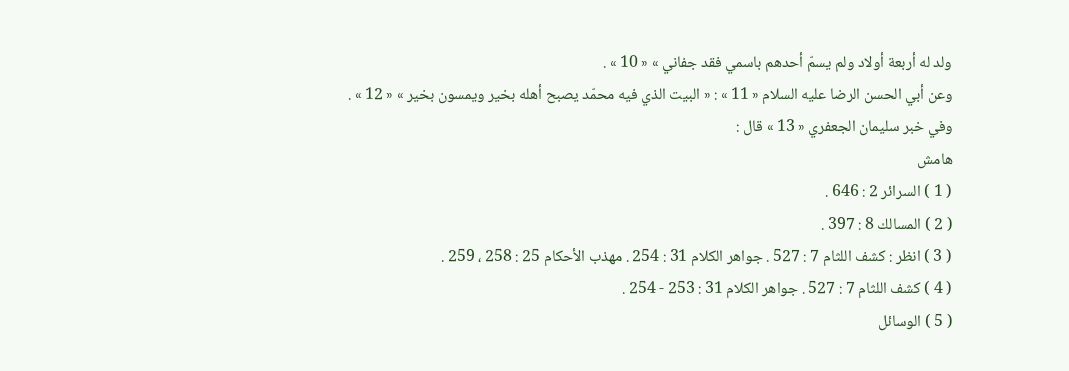ولد له أربعة أولاد ولم يسمّ أحدهم باسمي فقد جفاني » « 10 » .
وعن أبي الحسن الرضا عليه السلام « 11 » : « البيت الذي فيه محمّد يصبح أهله بخير ويمسون بخير » « 12 » .
وفي خبر سليمان الجعفري « 13 » قال :
هامش
( 1 ) السرائر 2 : 646 .
( 2 ) المسالك 8 : 397 .
( 3 ) انظر : كشف اللثام 7 : 527 . جواهر الكلام 31 : 254 . مهذب الأحكام 25 : 258 ، 259 .
( 4 ) كشف اللثام 7 : 527 . جواهر الكلام 31 : 253 - 254 .
( 5 ) الوسائل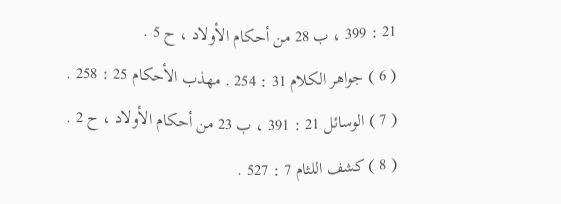21 : 399 ، ب 28 من أحكام الأولاد ، ح 5 .
( 6 ) جواهر الكلام 31 : 254 . مهذب الأحكام 25 : 258 .
( 7 ) الوسائل 21 : 391 ، ب 23 من أحكام الأولاد ، ح 2 .
( 8 ) كشف اللثام 7 : 527 .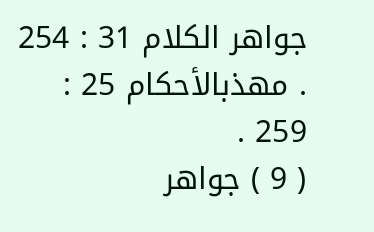جواهر الكلام 31 : 254 . مهذبالأحكام 25 : 259 .
( 9 ) جواهر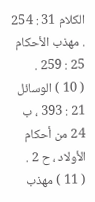الكلام 31 : 254 . مهذب الأحكام 25 : 259 .
( 10 ) الوسائل 21 : 393 ، ب 24 من أحكام الأولاد ، ح 2 .
( 11 ) مهذب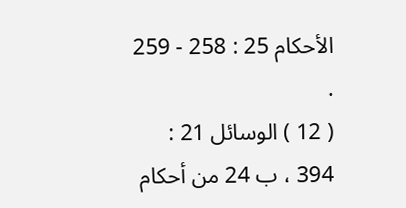الأحكام 25 : 258 - 259 .
( 12 ) الوسائل 21 : 394 ، ب 24 من أحكام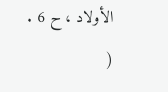الأولاد ، ح 6 .
(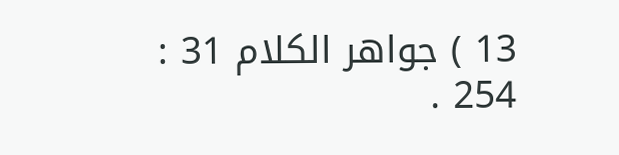13 ) جواهر الكلام 31 : 254 .